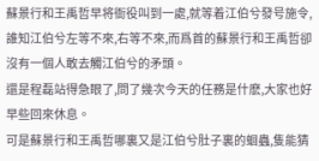蘇景行和王禹哲早将衙役叫到一處,就等着江伯兮發号施令,誰知江伯兮左等不來,右等不來,而爲首的蘇景行和王禹哲卻沒有一個人敢去觸江伯兮的矛頭。
還是程磊站得急眼了,問了幾次今天的任務是什麽,大家也好早些回來休息。
可是蘇景行和王禹哲哪裏又是江伯兮肚子裏的蛔蟲,隻能猜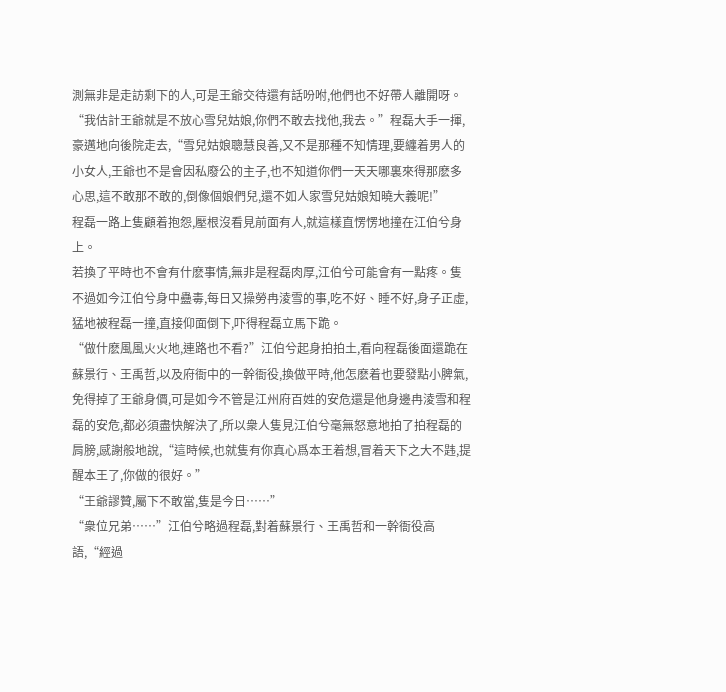測無非是走訪剩下的人,可是王爺交待還有話吩咐,他們也不好帶人離開呀。
“我估計王爺就是不放心雪兒姑娘,你們不敢去找他,我去。”程磊大手一揮,豪邁地向後院走去,“雪兒姑娘聰慧良善,又不是那種不知情理,要纏着男人的小女人,王爺也不是會因私廢公的主子,也不知道你們一天天哪裏來得那麽多心思,這不敢那不敢的,倒像個娘們兒,還不如人家雪兒姑娘知曉大義呢!”
程磊一路上隻顧着抱怨,壓根沒看見前面有人,就這樣直愣愣地撞在江伯兮身上。
若換了平時也不會有什麽事情,無非是程磊肉厚,江伯兮可能會有一點疼。隻不過如今江伯兮身中蠱毒,每日又操勞冉淩雪的事,吃不好、睡不好,身子正虛,猛地被程磊一撞,直接仰面倒下,吓得程磊立馬下跪。
“做什麽風風火火地,連路也不看?”江伯兮起身拍拍土,看向程磊後面還跪在蘇景行、王禹哲,以及府衙中的一幹衙役,換做平時,他怎麽着也要發點小脾氣,免得掉了王爺身價,可是如今不管是江州府百姓的安危還是他身邊冉淩雪和程磊的安危,都必須盡快解決了,所以衆人隻見江伯兮毫無怒意地拍了拍程磊的肩膀,感謝般地說,“這時候,也就隻有你真心爲本王着想,冒着天下之大不韪,提醒本王了,你做的很好。”
“王爺謬贊,屬下不敢當,隻是今日……”
“衆位兄弟……”江伯兮略過程磊,對着蘇景行、王禹哲和一幹衙役高語,“經過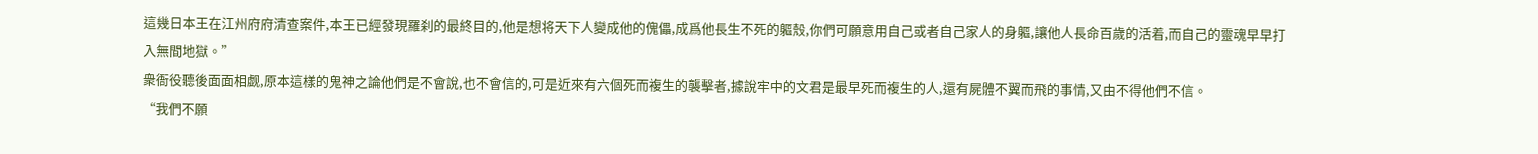這幾日本王在江州府府清查案件,本王已經發現羅刹的最終目的,他是想将天下人變成他的傀儡,成爲他長生不死的軀殼,你們可願意用自己或者自己家人的身軀,讓他人長命百歲的活着,而自己的靈魂早早打入無間地獄。”
衆衙役聽後面面相觑,原本這樣的鬼神之論他們是不會說,也不會信的,可是近來有六個死而複生的襲擊者,據說牢中的文君是最早死而複生的人,還有屍體不翼而飛的事情,又由不得他們不信。
“我們不願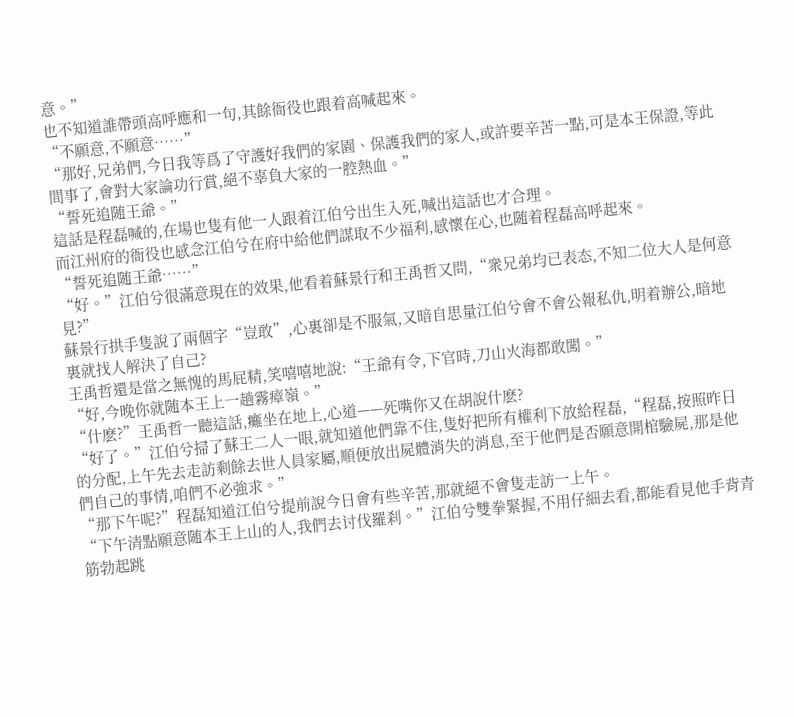意。”
也不知道誰帶頭高呼應和一句,其餘衙役也跟着高喊起來。
“不願意,不願意……”
“那好,兄弟們,今日我等爲了守護好我們的家園、保護我們的家人,或許要辛苦一點,可是本王保證,等此間事了,會對大家論功行賞,絕不辜負大家的一腔熱血。”
“誓死追随王爺。”
這話是程磊喊的,在場也隻有他一人跟着江伯兮出生入死,喊出這話也才合理。
而江州府的衙役也感念江伯兮在府中給他們謀取不少福利,感懷在心,也随着程磊高呼起來。
“誓死追随王爺……”
“好。”江伯兮很滿意現在的效果,他看着蘇景行和王禹哲又問,“衆兄弟均已表态,不知二位大人是何意見?”
蘇景行拱手隻說了兩個字“豈敢”,心裏卻是不服氣,又暗自思量江伯兮會不會公報私仇,明着辦公,暗地裏就找人解決了自己?
王禹哲還是當之無愧的馬屁精,笑嘻嘻地說:“王爺有令,下官時,刀山火海都敢闖。”
“好,今晚你就随本王上一趟霧瘴嶺。”
“什麽?”王禹哲一聽這話,癱坐在地上,心道——死嘴你又在胡說什麽?
“好了。”江伯兮掃了蘇王二人一眼,就知道他們靠不住,隻好把所有權利下放給程磊,“程磊,按照昨日的分配,上午先去走訪剩餘去世人員家屬,順便放出屍體消失的消息,至于他們是否願意開棺驗屍,那是他們自己的事情,咱們不必強求。”
“那下午呢?”程磊知道江伯兮提前說今日會有些辛苦,那就絕不會隻走訪一上午。
“下午清點願意随本王上山的人,我們去讨伐羅刹。”江伯兮雙拳緊握,不用仔細去看,都能看見他手背青筋勃起跳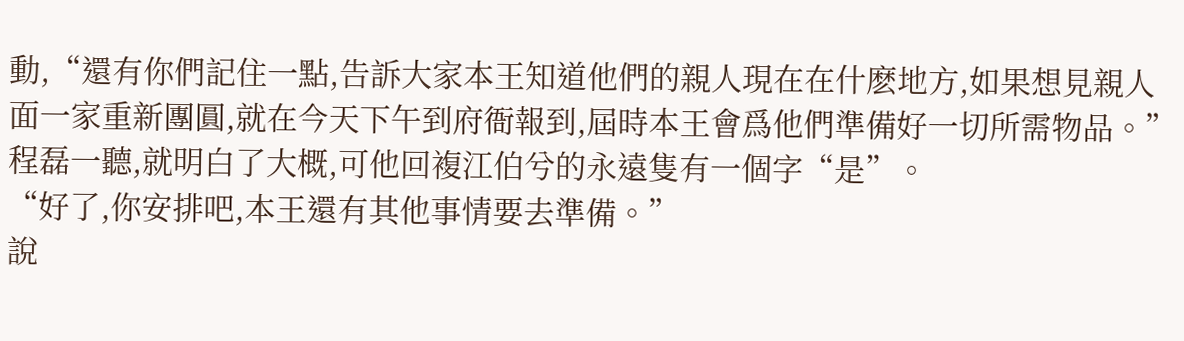動,“還有你們記住一點,告訴大家本王知道他們的親人現在在什麽地方,如果想見親人面一家重新團圓,就在今天下午到府衙報到,屆時本王會爲他們準備好一切所需物品。”
程磊一聽,就明白了大概,可他回複江伯兮的永遠隻有一個字“是”。
“好了,你安排吧,本王還有其他事情要去準備。”
說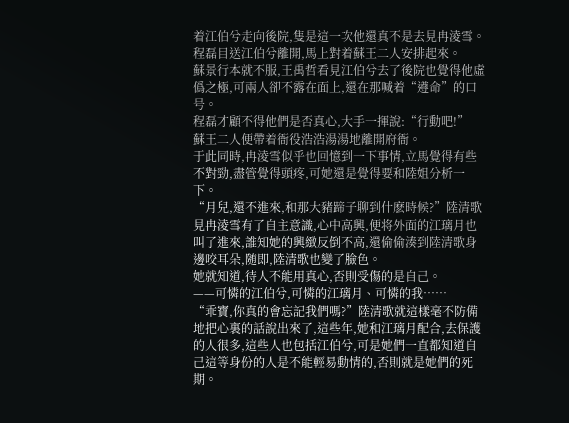着江伯兮走向後院,隻是這一次他還真不是去見冉淩雪。
程磊目送江伯兮離開,馬上對着蘇王二人安排起來。
蘇景行本就不服,王禹哲看見江伯兮去了後院也覺得他虛僞之極,可兩人卻不露在面上,還在那喊着“遵命”的口号。
程磊才顧不得他們是否真心,大手一揮說:“行動吧!”
蘇王二人便帶着衙役浩浩湯湯地離開府衙。
于此同時,冉淩雪似乎也回憶到一下事情,立馬覺得有些不對勁,盡管覺得頭疼,可她還是覺得要和陸姐分析一下。
“月兒,還不進來,和那大豬蹄子聊到什麽時候?”陸清歌見冉淩雪有了自主意識,心中高興,便将外面的江璃月也叫了進來,誰知她的興緻反倒不高,還偷偷湊到陸清歌身邊咬耳朵,随即,陸清歌也變了臉色。
她就知道,待人不能用真心,否則受傷的是自己。
——可憐的江伯兮,可憐的江璃月、可憐的我……
“乖寶,你真的會忘記我們嗎?”陸清歌就這樣毫不防備地把心裏的話說出來了,這些年,她和江璃月配合,去保護的人很多,這些人也包括江伯兮,可是她們一直都知道自己這等身份的人是不能輕易動情的,否則就是她們的死期。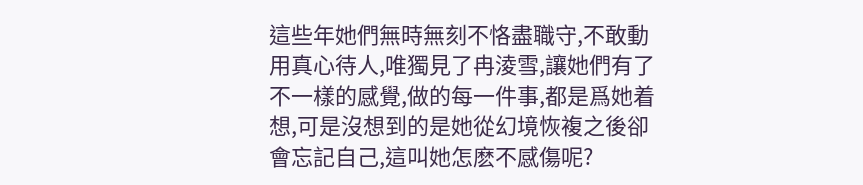這些年她們無時無刻不恪盡職守,不敢動用真心待人,唯獨見了冉淩雪,讓她們有了不一樣的感覺,做的每一件事,都是爲她着想,可是沒想到的是她從幻境恢複之後卻會忘記自己,這叫她怎麽不感傷呢?